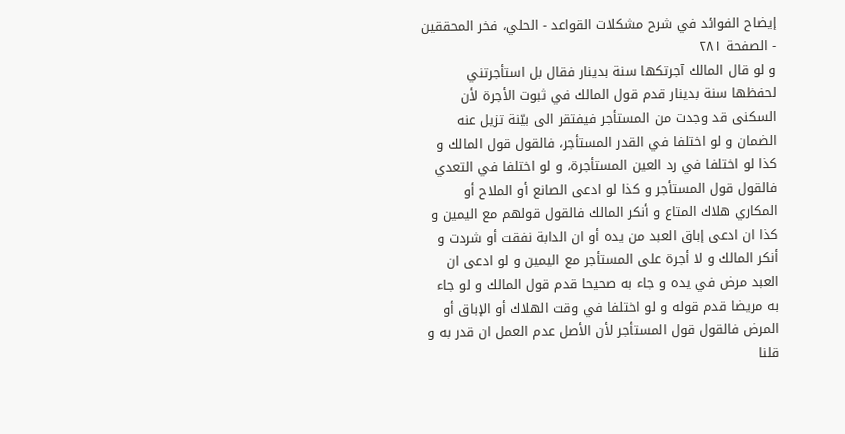إيضاح الفوائد في شرح مشكلات القواعد - الحلي، فخر المحققين - الصفحة ٢٨١
و لو قال المالك آجرتكها سنة بدينار فقال بل استأجرتني لحفظها سنة بدينار قدم قول المالك في ثبوت الأجرة لأن السكنى قد وجدت من المستأجر فيفتقر الى بيّنة تزيل عنه الضمان و لو اختلفا في القدر المستأجر، فالقول قول المالك و كذا لو اختلفا في رد العين المستأجرة، و لو اختلفا في التعدي فالقول قول المستأجر و كذا لو ادعى الصانع أو الملاح أو المكاري هلاك المتاع و أنكر المالك فالقول قولهم مع اليمين و كذا ان ادعى إباق العبد من يده أو ان الدابة نفقت أو شردت و أنكر المالك و لا أجرة على المستأجر مع اليمين و لو ادعى ان العبد مرض في يده و جاء به صحيحا قدم قول المالك و لو جاء به مريضا قدم قوله و لو اختلفا في وقت الهلاك أو الإباق أو المرض فالقول قول المستأجر لأن الأصل عدم العمل ان قدر به و قلنا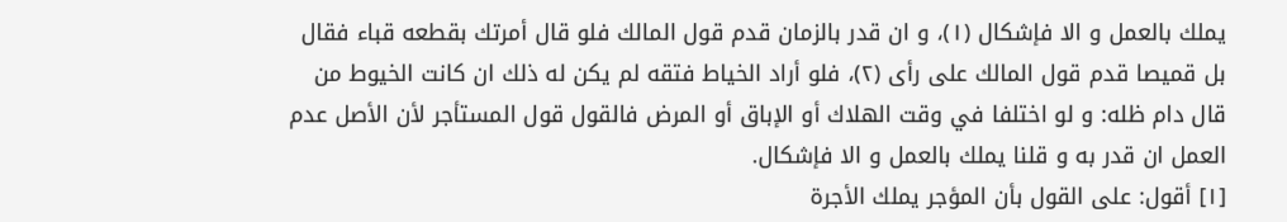يملك بالعمل و الا فإشكال (١)، و ان قدر بالزمان قدم قول المالك فلو قال أمرتك بقطعه قباء فقال بل قميصا قدم قول المالك على رأى (٢)، فلو أراد الخياط فتقه لم يكن له ذلك ان كانت الخيوط من
قال دام ظله: و لو اختلفا في وقت الهلاك أو الإباق أو المرض فالقول قول المستأجر لأن الأصل عدم العمل ان قدر به و قلنا يملك بالعمل و الا فإشكال.
[١] أقول: على القول بأن المؤجر يملك الأجرة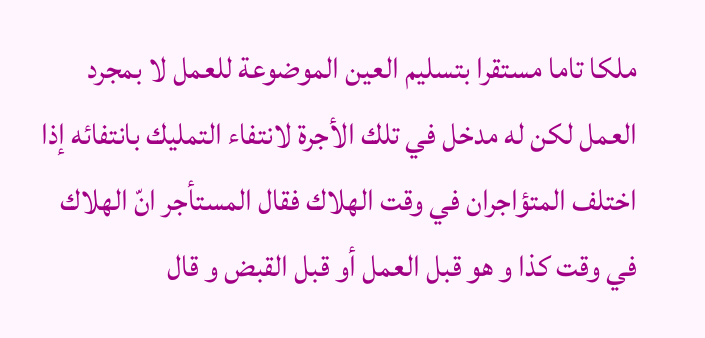ملكا تاما مستقرا بتسليم العين الموضوعة للعمل لا بمجرد العمل لكن له مدخل في تلك الأجرة لانتفاء التمليك بانتفائه إذا اختلف المتؤاجران في وقت الهلاك فقال المستأجر انّ الهلاك في وقت كذا و هو قبل العمل أو قبل القبض و قال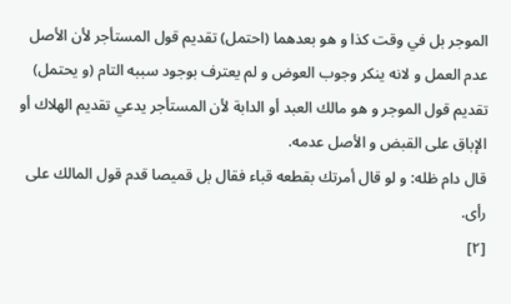الموجر بل في وقت كذا و هو بعدهما (احتمل) تقديم قول المستأجر لأن الأصل عدم العمل و لانه ينكر وجوب العوض و لم يعترف بوجود سببه التام (و يحتمل) تقديم قول الموجر و هو مالك العبد أو الدابة لأن المستأجر يدعي تقديم الهلاك أو الإباق على القبض و الأصل عدمه.
قال دام ظله: و لو قال أمرتك بقطعه قباء فقال بل قميصا قدم قول المالك على رأى.
[٢]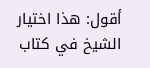أقول: هذا اختيار الشيخ في كتاب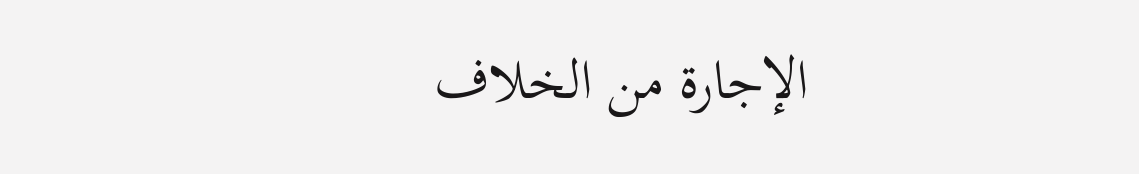الإجارة من الخلاف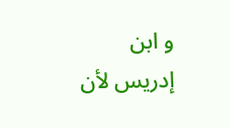و ابن إدريس لأن